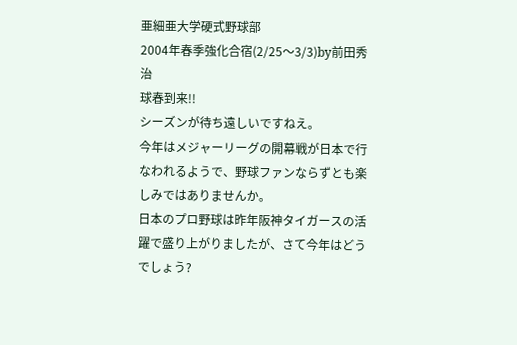亜細亜大学硬式野球部
2004年春季強化合宿(2/25〜3/3)by前田秀治
球春到来!!
シーズンが待ち遠しいですねえ。
今年はメジャーリーグの開幕戦が日本で行なわれるようで、野球ファンならずとも楽しみではありませんか。
日本のプロ野球は昨年阪神タイガースの活躍で盛り上がりましたが、さて今年はどうでしょう?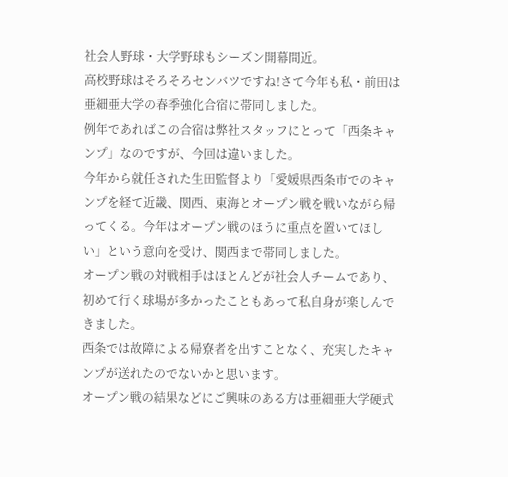社会人野球・大学野球もシーズン開幕間近。
高校野球はそろそろセンバツですね!さて今年も私・前田は亜細亜大学の春季強化合宿に帯同しました。
例年であればこの合宿は弊社スタッフにとって「西条キャンプ」なのですが、今回は違いました。
今年から就任された生田監督より「愛媛県西条市でのキャンプを経て近畿、関西、東海とオープン戦を戦いながら帰ってくる。今年はオープン戦のほうに重点を置いてほしい」という意向を受け、関西まで帯同しました。
オープン戦の対戦相手はほとんどが社会人チームであり、初めて行く球場が多かったこともあって私自身が楽しんできました。
西条では故障による帰寮者を出すことなく、充実したキャンプが送れたのでないかと思います。
オープン戦の結果などにご興味のある方は亜細亜大学硬式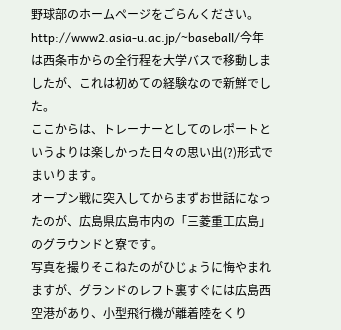野球部のホームページをごらんください。
http://www2.asia-u.ac.jp/~baseball/今年は西条市からの全行程を大学バスで移動しましたが、これは初めての経験なので新鮮でした。
ここからは、トレーナーとしてのレポートというよりは楽しかった日々の思い出(?)形式でまいります。
オープン戦に突入してからまずお世話になったのが、広島県広島市内の「三菱重工広島」のグラウンドと寮です。
写真を撮りそこねたのがひじょうに悔やまれますが、グランドのレフト裏すぐには広島西空港があり、小型飛行機が離着陸をくり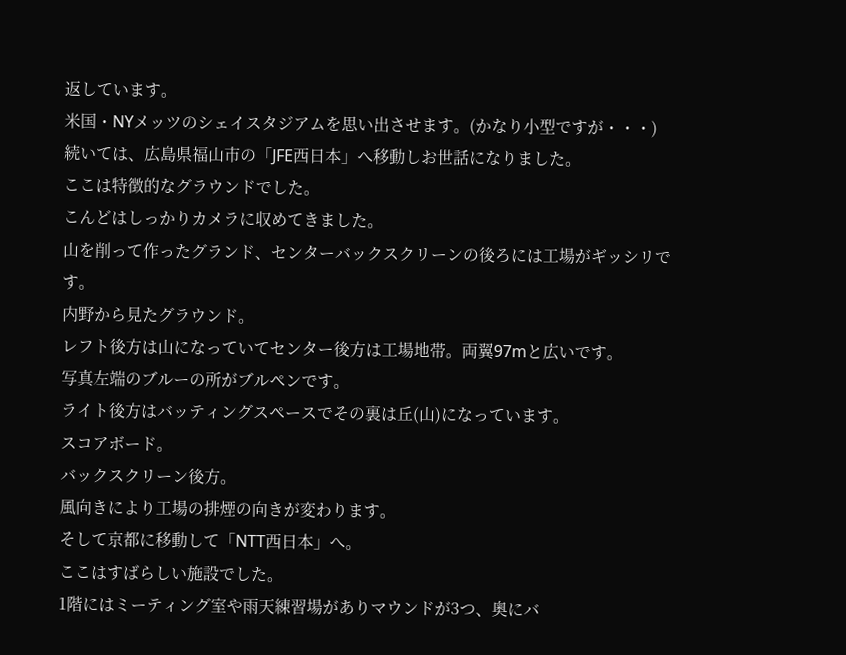返しています。
米国・NYメッツのシェイスタジアムを思い出させます。(かなり小型ですが・・・)
続いては、広島県福山市の「JFE西日本」へ移動しお世話になりました。
ここは特徴的なグラウンドでした。
こんどはしっかりカメラに収めてきました。
山を削って作ったグランド、センターバックスクリーンの後ろには工場がギッシリです。
内野から見たグラウンド。
レフト後方は山になっていてセンター後方は工場地帯。両翼97mと広いです。
写真左端のブルーの所がブルペンです。
ライト後方はバッティングスペースでその裏は丘(山)になっています。
スコアボード。
バックスクリーン後方。
風向きにより工場の排煙の向きが変わります。
そして京都に移動して「NTT西日本」へ。
ここはすばらしい施設でした。
1階にはミーティング室や雨天練習場がありマウンドが3つ、奥にバ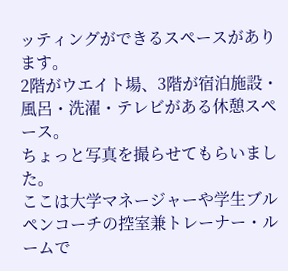ッティングができるスペースがあります。
2階がウエイト場、3階が宿泊施設・風呂・洗濯・テレビがある休憩スペース。
ちょっと写真を撮らせてもらいました。
ここは大学マネージャーや学生ブルペンコーチの控室兼トレーナー・ルームで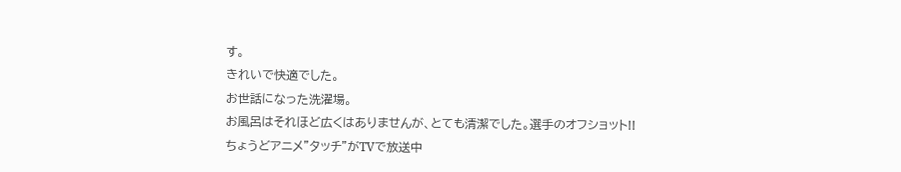す。
きれいで快適でした。
お世話になった洗濯場。
お風呂はそれほど広くはありませんが、とても清潔でした。選手のオフショット!!
ちょうどアニメ"タッチ"がTVで放送中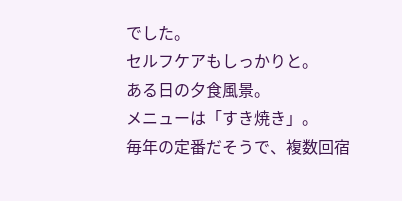でした。
セルフケアもしっかりと。
ある日の夕食風景。
メニューは「すき焼き」。
毎年の定番だそうで、複数回宿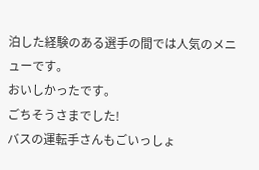泊した経験のある選手の間では人気のメニューです。
おいしかったです。
ごちそうさまでした!
バスの運転手さんもごいっしょ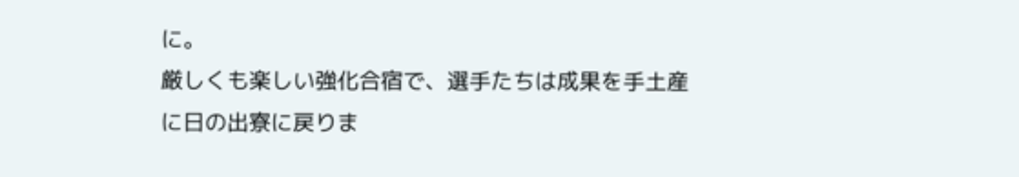に。
厳しくも楽しい強化合宿で、選手たちは成果を手土産に日の出寮に戻りま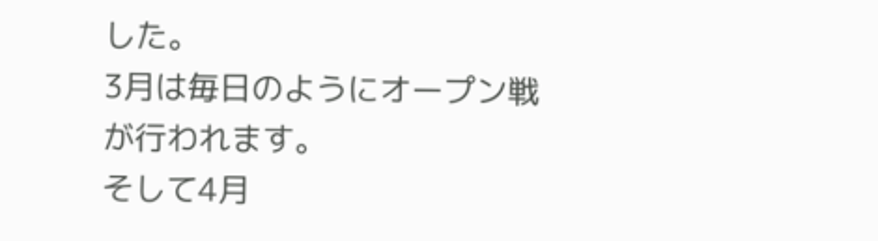した。
3月は毎日のようにオープン戦が行われます。
そして4月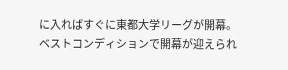に入ればすぐに東都大学リーグが開幕。
ベストコンディションで開幕が迎えられ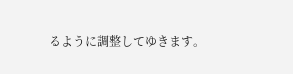るように調整してゆきます。